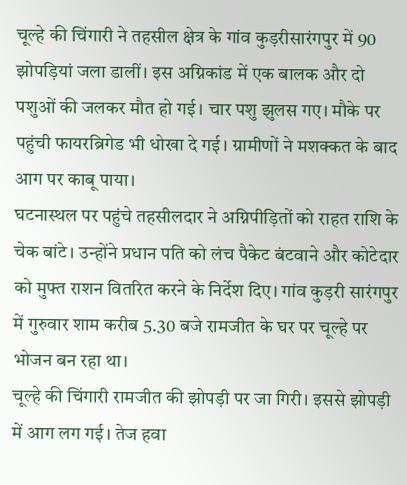चूल्हे की चिंगारी ने तहसील क्षेत्र के गांव कुड़रीसारंगपुर में 90 झोपड़ियां जला डालीं। इस अग्निकांड में एक बालक और दो पशुओं की जलकर मौत हो गई। चार पशु झुलस गए। मौके पर पहुंची फायरब्रिगेड भी धोखा दे गई। ग्रामीणों ने मशक्कत के बाद आग पर काबू पाया।
घटनास्थल पर पहुंचे तहसीलदार ने अग्निपीड़ितों को राहत राशि के चेक बांटे। उन्होंने प्रधान पति को लंच पैकेट बंटवाने और कोटेदार को मुफ्त राशन वितरित करने के निर्देश दिए। गांव कुड़री सारंगपुर में गुरुवार शाम करीब 5.30 बजे रामजीत के घर पर चूल्हे पर भोजन बन रहा था।
चूल्हे की चिंगारी रामजीत की झोपड़ी पर जा गिरी। इससे झोपड़ी में आग लग गई। तेज हवा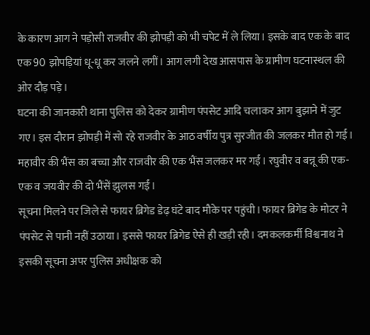के कारण आग ने पड़ोसी राजवीर की झोपड़ी को भी चपेट में ले लिया। इसके बाद एक के बाद एक 90 झोपड़ियां धू-धू कर जलने लगीं। आग लगी देख आसपास के ग्रामीण घटनास्थल की ओर दौड़ पड़े।
घटना की जानकारी थाना पुलिस को देकर ग्रामीण पंपसेट आदि चलाकर आग बुझाने में जुट गए। इस दौरान झोपड़ी में सो रहे राजवीर के आठ वर्षीय पुत्र सुरजीत की जलकर मौत हो गई। महावीर की भैंस का बच्चा और राजवीर की एक भैंस जलकर मर गईं। रघुवीर व बन्नू की एक-एक व जयवीर की दो भैंसें झुलस गईं।
सूचना मिलने पर जिले से फायर ब्रिगेड डेढ़ घंटे बाद मौके पर पहुंची। फायर ब्रिगेड के मोटर ने पंपसेट से पानी नहीं उठाया। इससे फायर ब्रिगेड ऐसे ही खड़ी रही। दमकलकर्मी विश्वनाथ ने इसकी सूचना अपर पुलिस अधीक्षक को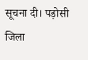सूचना दी। पड़ोसी जिला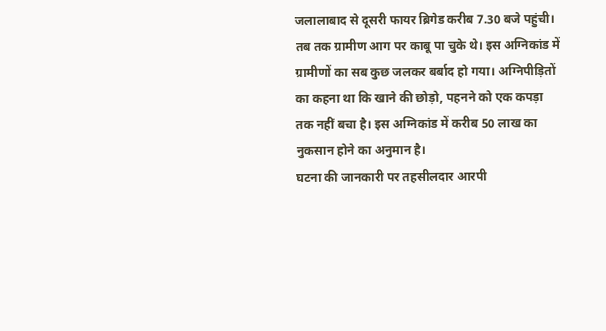जलालाबाद से दूसरी फायर ब्रिगेड करीब 7.30 बजे पहुंची।
तब तक ग्रामीण आग पर काबू पा चुके थे। इस अग्निकांड में ग्रामीणों का सब कुछ जलकर बर्बाद हो गया। अग्निपीड़ितों का कहना था कि खाने की छोड़ो, पहनने को एक कपड़ा तक नहीं बचा है। इस अग्निकांड में करीब 50 लाख का नुकसान होने का अनुमान है।
घटना की जानकारी पर तहसीलदार आरपी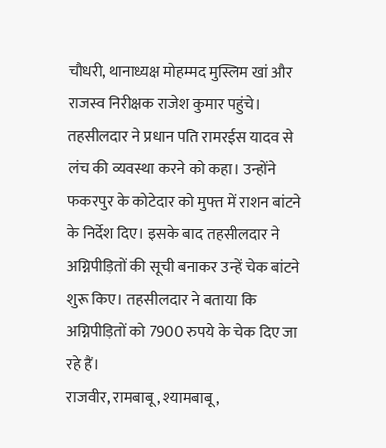चौधरी, थानाध्यक्ष मोहम्मद मुस्लिम खां और राजस्व निरीक्षक राजेश कुमार पहुंचे। तहसीलदार ने प्रधान पति रामरईस यादव से लंच की व्यवस्था करने को कहा। उन्होंने फकरपुर के कोटेदार को मुफ्त में राशन बांटने के निर्देश दिए। इसके बाद तहसीलदार ने अग्निपीड़ितों की सूची बनाकर उन्हें चेक बांटने शुरू किए। तहसीलदार ने बताया कि अग्निपीड़ितों को 7900 रुपये के चेक दिए जा रहे हैं।
राजवीर, रामबाबू, श्यामबाबू,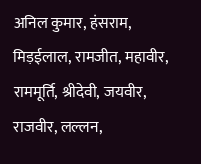अनिल कुमार, हंसराम, मिड़ईलाल, रामजीत, महावीर, राममूर्ति, श्रीदेवी, जयवीर, राजवीर, लल्लन,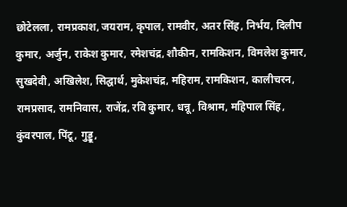छोटेलला, रामप्रकाश, जयराम, कृपाल, रामवीर, अतर सिंह, निर्भय, दिलीप कुमार, अर्जुन, राकेश कुमार, रमेशचंद्र, शौकीन, रामकिशन, विमलेश कुमार, सुखदेवी, अखिलेश, सिद्घार्थ, मुकेशचंद्र, महिराम, रामकिशन, कालीचरन, रामप्रसाद, रामनिवास, राजेंद्र, रवि कुमार, धन्नू, विश्राम, महिपाल सिंह, कुंवरपाल, पिंटू, गुड्डू,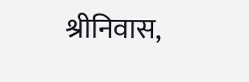श्रीनिवास,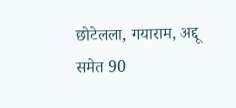छोटेलला, गयाराम, अद्दू समेत 90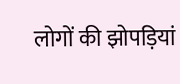लोगों की झोपड़ियां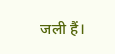जली हैं।